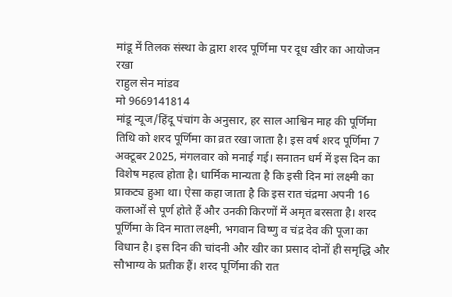मांडू में तिलक संस्था के द्वारा शरद पूर्णिमा पर दूध खीर का आयोजन रखा
राहुल सेन मांडव
मो 9669141814
मांडू न्यूज/हिंदू पंचांग के अनुसार, हर साल आश्विन माह की पूर्णिमा तिथि को शरद पूर्णिमा का व्रत रखा जाता है। इस वर्ष शरद पूर्णिमा 7 अक्टूबर 2025, मंगलवार को मनाई गई। सनातन धर्म में इस दिन का विशेष महत्व होता है। धार्मिक मान्यता है कि इसी दिन मां लक्ष्मी का प्राकट्य हुआ था। ऐसा कहा जाता है कि इस रात चंद्रमा अपनी 16 कलाओं से पूर्ण होते हैं और उनकी किरणों में अमृत बरसता है। शरद पूर्णिमा के दिन माता लक्ष्मी, भगवान विष्णु व चंद्र देव की पूजा का विधान है। इस दिन की चांदनी और खीर का प्रसाद दोनों ही समृद्धि और सौभाग्य के प्रतीक हैं। शरद पूर्णिमा की रात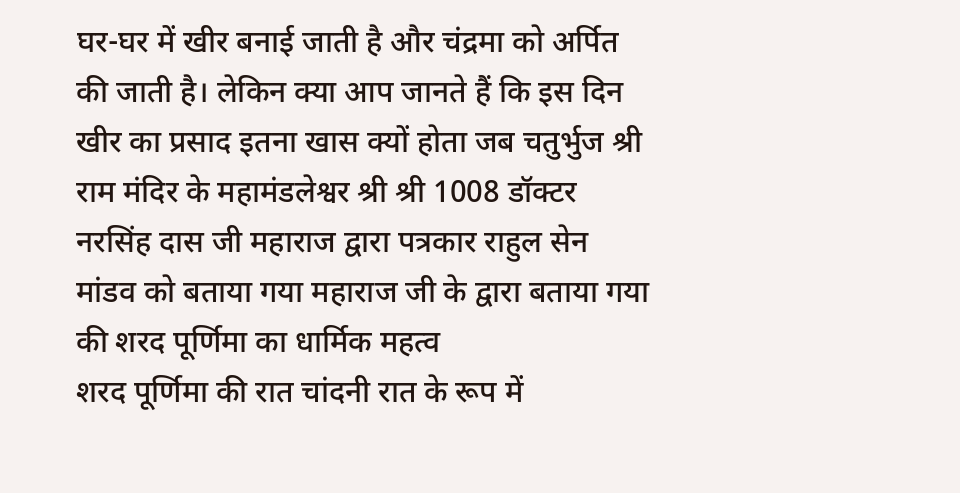घर-घर में खीर बनाई जाती है और चंद्रमा को अर्पित की जाती है। लेकिन क्या आप जानते हैं कि इस दिन खीर का प्रसाद इतना खास क्यों होता जब चतुर्भुज श्री राम मंदिर के महामंडलेश्वर श्री श्री 1008 डॉक्टर नरसिंह दास जी महाराज द्वारा पत्रकार राहुल सेन मांडव को बताया गया महाराज जी के द्वारा बताया गया की शरद पूर्णिमा का धार्मिक महत्व
शरद पूर्णिमा की रात चांदनी रात के रूप में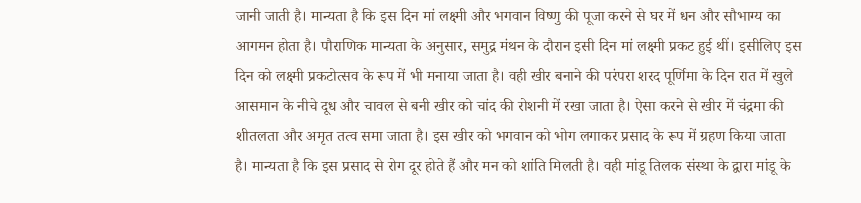जानी जाती है। मान्यता है कि इस दिन मां लक्ष्मी और भगवान विष्णु की पूजा करने से घर में धन और सौभाग्य का आगमन होता है। पौराणिक मान्यता के अनुसार, समुद्र मंथन के दौरान इसी दिन मां लक्ष्मी प्रकट हुई थीं। इसीलिए इस दिन को लक्ष्मी प्रकटोत्सव के रूप में भी मनाया जाता है। वही खीर बनाने की परंपरा शरद पूर्णिमा के दिन रात में खुले आसमान के नीचे दूध और चावल से बनी खीर को चांद की रोशनी में रखा जाता है। ऐसा करने से खीर में चंद्रमा की शीतलता और अमृत तत्व समा जाता है। इस खीर को भगवान को भोग लगाकर प्रसाद के रूप में ग्रहण किया जाता है। मान्यता है कि इस प्रसाद से रोग दूर होते हैं और मन को शांति मिलती है। वही मांडू तिलक संस्था के द्वारा मांडू के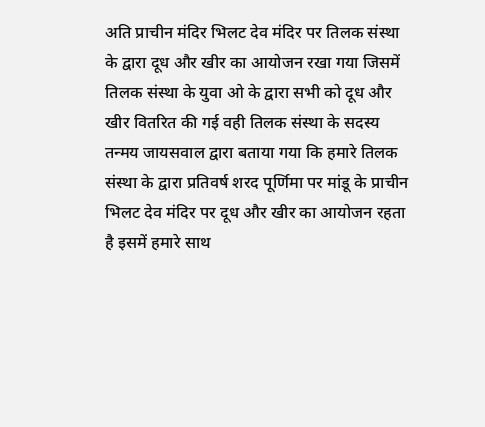अति प्राचीन मंदिर भिलट देव मंदिर पर तिलक संस्था के द्वारा दूध और खीर का आयोजन रखा गया जिसमें तिलक संस्था के युवा ओ के द्वारा सभी को दूध और खीर वितरित की गई वही तिलक संस्था के सदस्य तन्मय जायसवाल द्वारा बताया गया कि हमारे तिलक संस्था के द्वारा प्रतिवर्ष शरद पूर्णिमा पर मांडू के प्राचीन भिलट देव मंदिर पर दूध और खीर का आयोजन रहता है इसमें हमारे साथ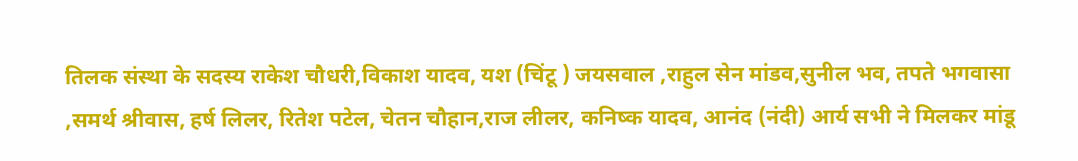तिलक संस्था के सदस्य राकेश चौधरी,विकाश यादव, यश (चिंटू ) जयसवाल ,राहुल सेन मांडव,सुनील भव, तपते भगवासा ,समर्थ श्रीवास, हर्ष लिलर, रितेश पटेल, चेतन चौहान,राज लीलर, कनिष्क यादव, आनंद (नंदी) आर्य सभी ने मिलकर मांडू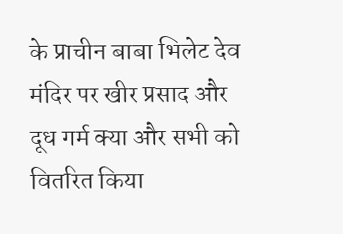के प्राचीन बाबा भिलेट देव मंदिर पर खीर प्रसाद और दूध गर्म क्या और सभी को वितरित किया